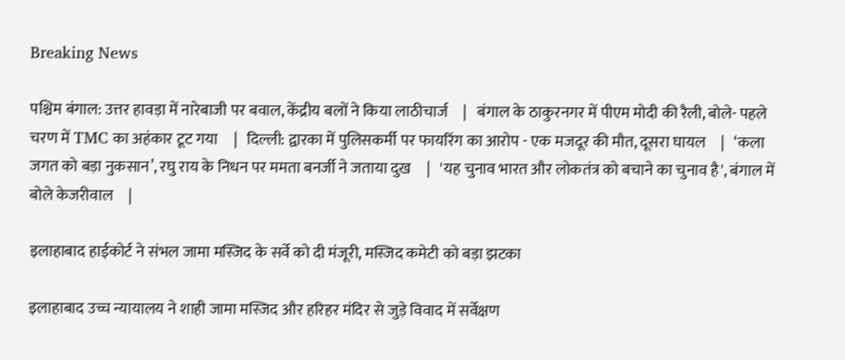Breaking News

पश्चिम बंगाल: उत्तर हावड़ा में नारेबाजी पर बवाल, केंद्रीय बलों ने किया लाठीचार्ज     |   बंगाल के ठाकुरनगर में पीएम मोदी की रैली, बोले- पहले चरण में TMC का अहंकार टूट गया     |   दिल्ली: द्वारका में पुलिसकर्मी पर फायरिंग का आरोप - एक मजदूर की मौत, दूसरा घायल     |   ‘कला जगत को बड़ा नुकसान’, रघु राय के निधन पर ममता बनर्जी ने जताया दुख     |   'यह चुनाव भारत और लोकतंत्र को बचाने का चुनाव है', बंगाल में बोले केजरीवाल     |

इलाहाबाद हाईकोर्ट ने संभल जामा मस्जिद के सर्वे को दी मंजूरी, मस्जिद कमेटी को बड़ा झटका

इलाहाबाद उच्च न्यायालय ने शाही जामा मस्जिद और हरिहर मंदिर से जुड़े विवाद में सर्वेक्षण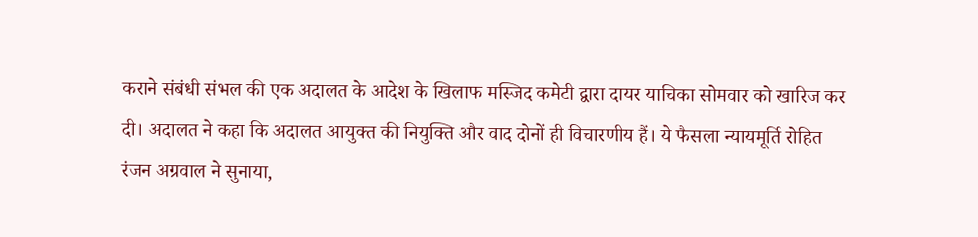कराने संबंधी संभल की एक अदालत के आदेश के खिलाफ मस्जिद कमेटी द्वारा दायर याचिका सोमवार को खारिज कर दी। अदालत ने कहा कि अदालत आयुक्त की नियुक्ति और वाद दोनों ही विचारणीय हैं। ये फैसला न्यायमूर्ति रोहित रंजन अग्रवाल ने सुनाया,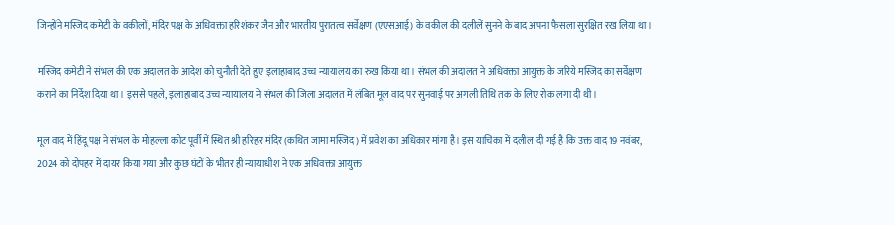जिन्होंने मस्जिद कमेटी के वकीलों, मंदिर पक्ष के अधिवक्ता हरिशंकर जैन और भारतीय पुरातत्व सर्वेक्षण (एएसआई) के वकील की दलीलें सुनने के बाद अपना फैसला सुरक्षित रख लिया था।

मस्जिद कमेटी ने संभल की एक अदालत के आदेश को चुनौती देते हुए इलाहाबाद उच्च न्यायालय का रुख किया था। संभल की अदालत ने अधिवक्ता आयुक्त के जरिये मस्जिद का सर्वेक्षण कराने का निर्देश दिया था। इससे पहले, इलाहाबाद उच्च न्यायालय ने संभल की जिला अदालत में लंबित मूल वाद पर सुनवाई पर अगली तिथि तक के लिए रोक लगा दी थी।

मूल वाद में हिंदू पक्ष ने संभल के मोहल्ला कोट पूर्वी में स्थित श्री हरिहर मंदिर (कथित जामा मस्जिद) में प्रवेश का अधिकार मांगा है। इस याचिका में दलील दी गई है कि उक्त वाद 19 नवंबर, 2024 को दोपहर में दायर किया गया और कुछ घंटों के भीतर ही न्यायाधीश ने एक अधिवक्ता आयुक्त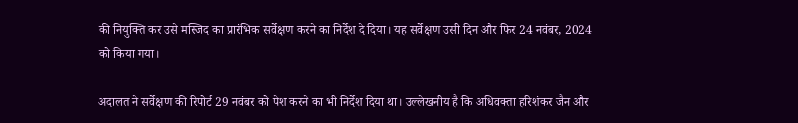की नियुक्ति कर उसे मस्जिद का प्रारंभिक सर्वेक्षण करने का निर्देश दे दिया। यह सर्वेक्षण उसी दिन और फिर 24 नवंबर, 2024 को किया गया।

अदालत ने सर्वेक्षण की रिपोर्ट 29 नवंबर को पेश करने का भी निर्देश दिया था। उल्लेखनीय है कि अधिवक्ता हरिशंकर जैन और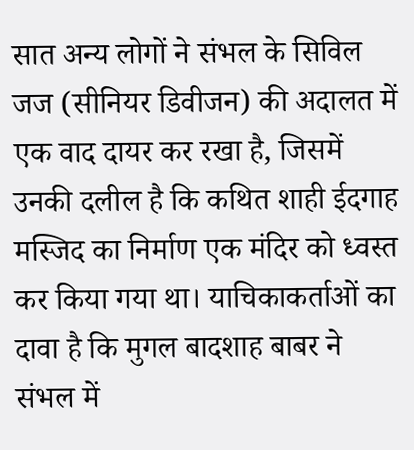सात अन्य लोगों ने संभल के सिविल जज (सीनियर डिवीजन) की अदालत में एक वाद दायर कर रखा है, जिसमें उनकी दलील है कि कथित शाही ईदगाह मस्जिद का निर्माण एक मंदिर को ध्वस्त कर किया गया था। याचिकाकर्ताओं का दावा है कि मुगल बादशाह बाबर ने संभल में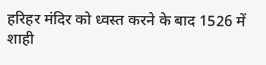हरिहर मंदिर को ध्वस्त करने के बाद 1526 में शाही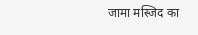जामा मस्जिद का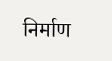निर्माण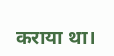कराया था।